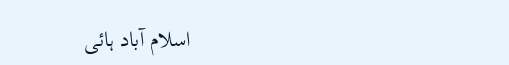اسلام آباد ہائی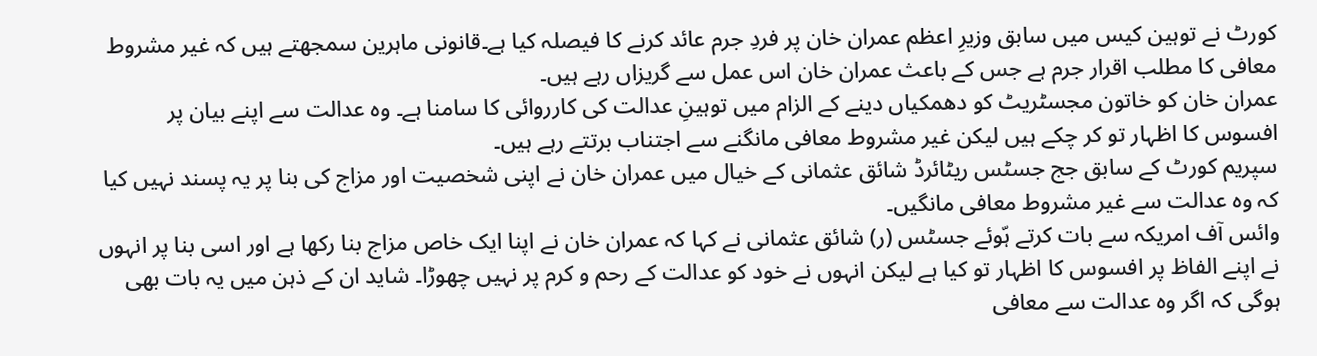کورٹ نے توہین کیس میں سابق وزیرِ اعظم عمران خان پر فردِ جرم عائد کرنے کا فیصلہ کیا ہے۔قانونی ماہرین سمجھتے ہیں کہ غیر مشروط معافی کا مطلب اقرار جرم ہے جس کے باعث عمران خان اس عمل سے گریزاں رہے ہیں۔
عمران خان کو خاتون مجسٹریٹ کو دھمکیاں دینے کے الزام میں توہینِ عدالت کی کارروائی کا سامنا ہے۔ وہ عدالت سے اپنے بیان پر افسوس کا اظہار تو کر چکے ہیں لیکن غیر مشروط معافی مانگنے سے اجتناب برتتے رہے ہیں۔
سپریم کورٹ کے سابق جج جسٹس ریٹائرڈ شائق عثمانی کے خیال میں عمران خان نے اپنی شخصیت اور مزاج کی بنا پر یہ پسند نہیں کیا کہ وہ عدالت سے غیر مشروط معافی مانگیں۔
وائس آف امریکہ سے بات کرتے ہّوئے جسٹس (ر) شائق عثمانی نے کہا کہ عمران خان نے اپنا ایک خاص مزاج بنا رکھا ہے اور اسی بنا پر انہوں نے اپنے الفاظ پر افسوس کا اظہار تو کیا ہے لیکن انہوں نے خود کو عدالت کے رحم و کرم پر نہیں چھوڑا۔ شاید ان کے ذہن میں یہ بات بھی ہوگی کہ اگر وہ عدالت سے معافی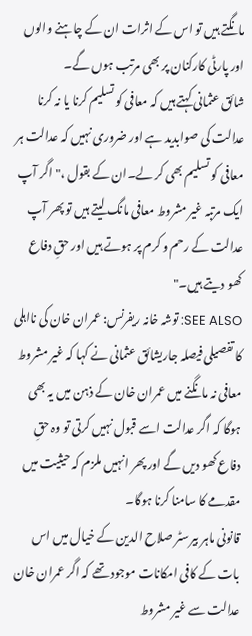مانگتے ہیں تو اس کے اثرات ان کے چاہنے والوں اور پارٹی کارکنان پر بھی مرتب ہوں گے۔
شائق عثمانی کہتے ہیں کہ معافی کو تسلیم کرنا یا نہ کرنا عدالت کی صوابدید ہے اور ضروری نہیں کہ عدالت ہر معافی کو تسلیم بھی کر لے۔ان کے بقول ،" اگر آپ ایک مرتبہ غیر مشروط معافی مانگ لیتے ہیں تو پھر آپ عدالت کے رحم و کرم پر ہوتے ہیں اور حقِ دفاع کھو دیتے ہیں۔"
SEE ALSO: توشہ خانہ ریفرنس: عمران خان کی نااہلی کا تفصیلی فیصلہ جاریشائق عثمانی نے کہا کہ غیر مشروط معافی نہ مانگنے میں عمران خان کے ذہن میں یہ بھی ہوگا کہ اگر عدالت اسے قبول نہیں کرتی تو وہ حقِ دفاع کھو دیں گے اور پھر انہیں ملزم کہ حیثیت میں مقدمے کا سامنا کرنا ہوگا۔
قانونی ماہر بیرسٹر صلاح الدین کے خیال میں اس بات کے کافی امکانات موجود تھے کہ اگر عمران خان عدالت سے غیر مشروط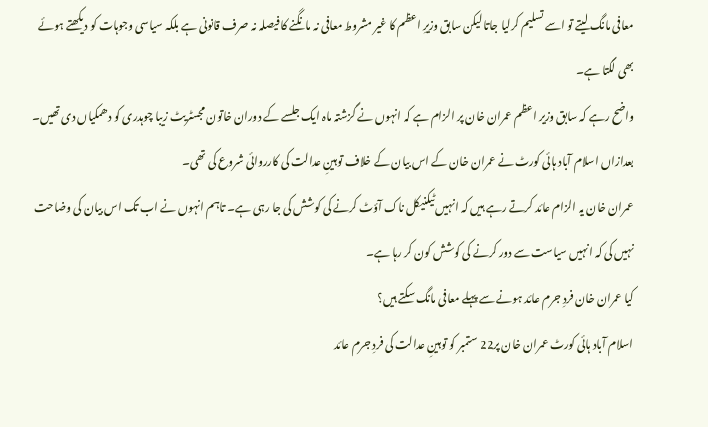معافی مانگ لیتے تو اسے تسلیم کرلیا جاتا لیکن سابق وزیرِ اعظم کا غیر مشروط معافی نہ مانگنے کا فیصلہ نہ صرف قانونی ہے بلکہ سیاسی وجوہات کو دیکھتے ہوئے بھی لگتا ہے۔
واضح رہے کہ سابق وزیر اعظم عمران خان پر الزام ہے کہ انہوں نے گزشتہ ماہ ایک جلسے کے دوران خاتون مجسٹریٹ زیبا چوہدری کو دھمکیاں دی تھیں۔ بعدازاں اسلام آباد ہائی کورٹ نے عمران خان کے اس بیان کے خلاف توہینِ عدالت کی کارروائی شروع کی تھی۔
عمران خان یہ الزام عائد کرتے رہے ہیں کہ انہیں ٹیکنیکل ناک آؤٹ کرنے کی کوشش کی جا رہی ہے۔ تاہم انہوں نے اب تک اس بیان کی وضاحت نہیں کی کہ انہیں سیاست سے دور کرنے کی کوشش کون کر رہا ہے۔
کیا عمران خان فردِ جرم عائد ہونے سے پہلے معافی مانگ سکتے ہیں؟
اسلام آباد ہائی کورٹ عمران خان پر22 ستمبر کو توہینِ عدالت کی فردِ جرم عائد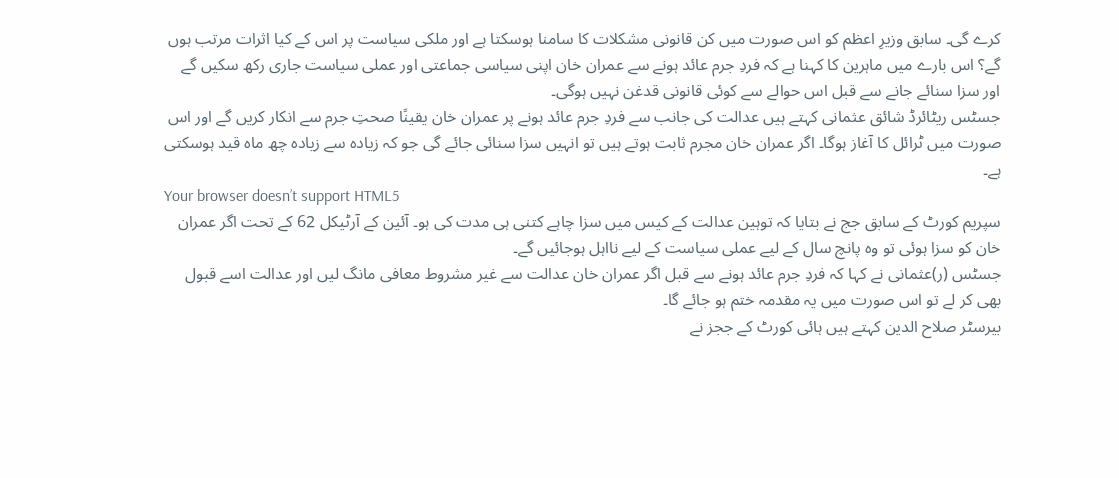کرے گی۔ سابق وزیرِ اعظم کو اس صورت میں کن قانونی مشکلات کا سامنا ہوسکتا ہے اور ملکی سیاست پر اس کے کیا اثرات مرتب ہوں گے؟ اس بارے میں ماہرین کا کہنا ہے کہ فردِ جرم عائد ہونے سے عمران خان اپنی سیاسی جماعتی اور عملی سیاست جاری رکھ سکیں گے اور سزا سنائے جانے سے قبل اس حوالے سے کوئی قانونی قدغن نہیں ہوگی۔
جسٹس ریٹائرڈ شائق عثمانی کہتے ہیں عدالت کی جانب سے فردِ جرم عائد ہونے پر عمران خان یقینًا صحتِ جرم سے انکار کریں گے اور اس صورت میں ٹرائل کا آغاز ہوگا۔ اگر عمران خان مجرم ثابت ہوتے ہیں تو انہیں سزا سنائی جائے گی جو کہ زیادہ سے زیادہ چھ ماہ قید ہوسکتی ہے۔
Your browser doesn’t support HTML5
سپریم کورٹ کے سابق جج نے بتایا کہ توہین عدالت کے کیس میں سزا چاہے کتنی ہی مدت کی ہو۔ آئین کے آرٹیکل 62 کے تحت اگر عمران خان کو سزا ہوئی تو وہ پانچ سال کے لیے عملی سیاست کے لیے نااہل ہوجائیں گے۔
جسٹس (ر)عثمانی نے کہا کہ فردِ جرم عائد ہونے سے قبل اگر عمران خان عدالت سے غیر مشروط معافی مانگ لیں اور عدالت اسے قبول بھی کر لے تو اس صورت میں یہ مقدمہ ختم ہو جائے گا۔
بیرسٹر صلاح الدین کہتے ہیں ہائی کورٹ کے ججز نے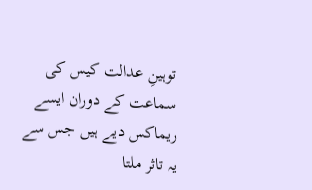توہینِ عدالت کیس کی سماعت کے دوران ایسے ریماکس دیے ہیں جس سے یہ تاثر ملتا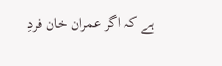ہے کہ اگر عمران خان فردِ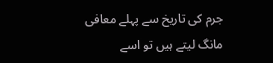جرم کی تاریخ سے پہلے معافی مانگ لیتے ہیں تو اسے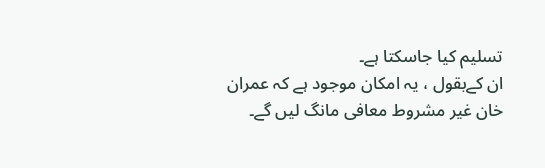تسلیم کیا جاسکتا ہے۔
ان کےبقول ، یہ امکان موجود ہے کہ عمران خان غیر مشروط معافی مانگ لیں گے۔